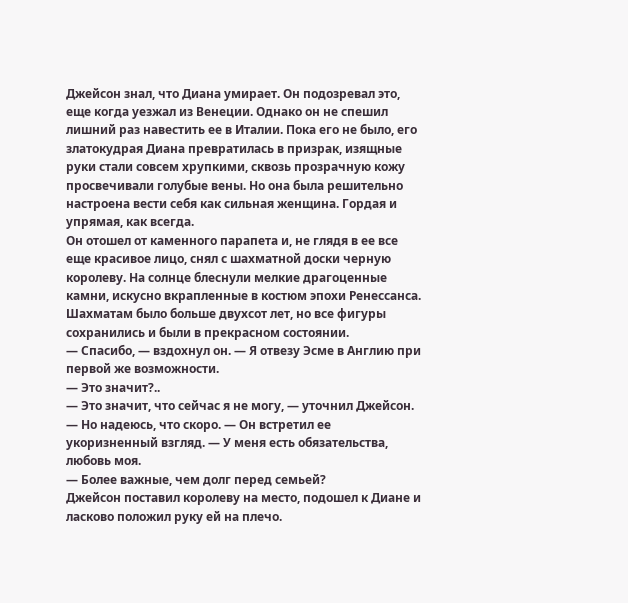Джейсон знал, что Диана умирает. Он подозревал это, еще когда уезжал из Венеции. Однако он не спешил лишний раз навестить ее в Италии. Пока его не было, его златокудрая Диана превратилась в призрак, изящные руки стали совсем хрупкими, сквозь прозрачную кожу просвечивали голубые вены. Но она была решительно настроена вести себя как сильная женщина. Гордая и упрямая, как всегда.
Он отошел от каменного парапета и, не глядя в ее все еще красивое лицо, снял с шахматной доски черную королеву. На солнце блеснули мелкие драгоценные камни, искусно вкрапленные в костюм эпохи Ренессанса. Шахматам было больше двухсот лет, но все фигуры сохранились и были в прекрасном состоянии.
— Спасибо, — вздохнул он. — Я отвезу Эсме в Англию при первой же возможности.
— Это значит?..
— Это значит, что сейчас я не могу, — уточнил Джейсон. — Но надеюсь, что скоро. — Он встретил ее укоризненный взгляд. — У меня есть обязательства, любовь моя.
— Более важные, чем долг перед семьей?
Джейсон поставил королеву на место, подошел к Диане и ласково положил руку ей на плечо.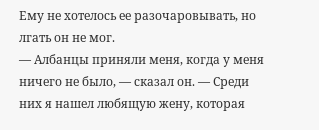Ему не хотелось ее разочаровывать, но лгать он не мог.
— Албанцы приняли меня, когда у меня ничего не было, — сказал он. — Среди них я нашел любящую жену, которая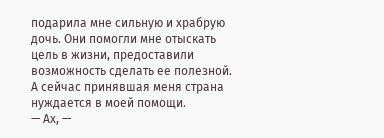подарила мне сильную и храбрую дочь. Они помогли мне отыскать цель в жизни, предоставили возможность сделать ее полезной. А сейчас принявшая меня страна нуждается в моей помощи.
— Ах, —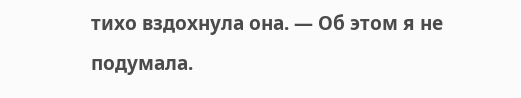тихо вздохнула она. — Об этом я не подумала.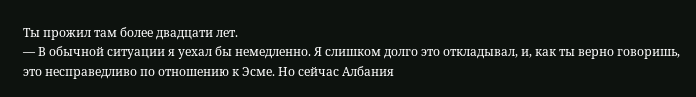Ты прожил там более двадцати лет.
— В обычной ситуации я уехал бы немедленно. Я слишком долго это откладывал, и, как ты верно говоришь, это несправедливо по отношению к Эсме. Но сейчас Албания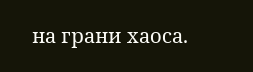на грани хаоса.